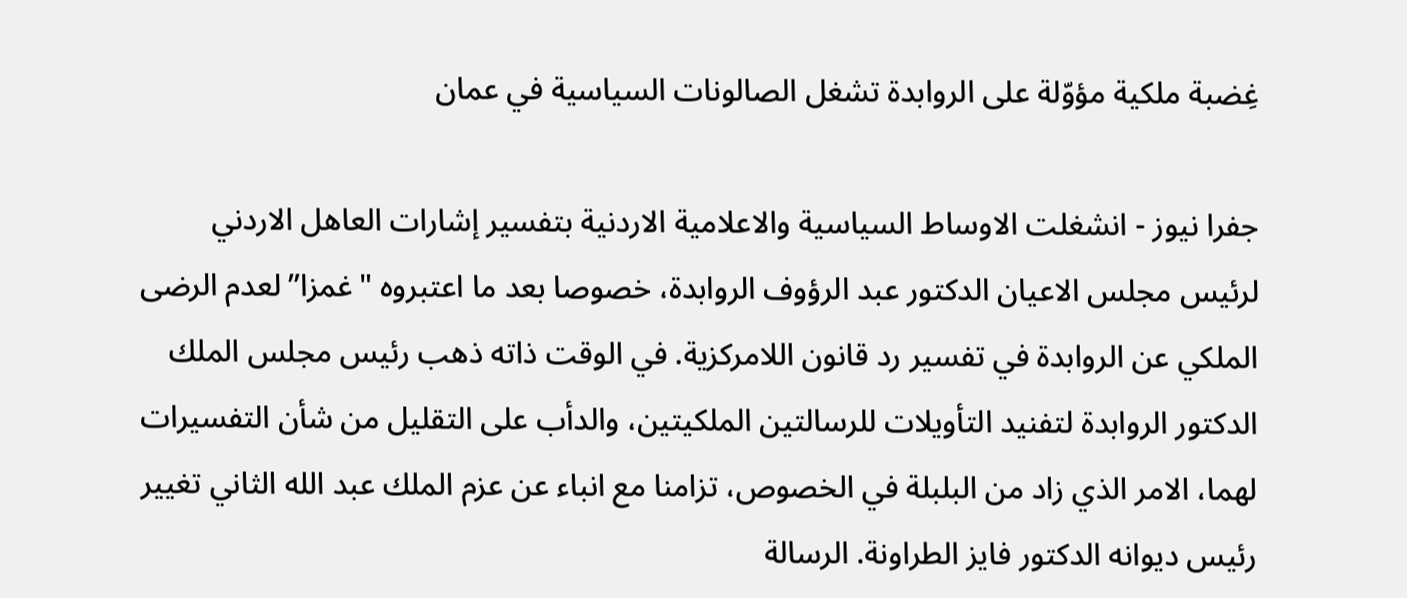غِضبة ملكية مؤوّلة على الروابدة تشغل الصالونات السياسية في عمان

جفرا نيوز - انشغلت الاوساط السياسية والاعلامية الاردنية بتفسير إشارات العاهل الاردني لرئيس مجلس الاعيان الدكتور عبد الرؤوف الروابدة، خصوصا بعد ما اعتبروه "غمزا” لعدم الرضى الملكي عن الروابدة في تفسير رد قانون اللامركزية. في الوقت ذاته ذهب رئيس مجلس الملك الدكتور الروابدة لتفنيد التأويلات للرسالتين الملكيتين، والدأب على التقليل من شأن التفسيرات لهما، الامر الذي زاد من البلبلة في الخصوص، تزامنا مع انباء عن عزم الملك عبد الله الثاني تغيير رئيس ديوانه الدكتور فايز الطراونة. الرسالة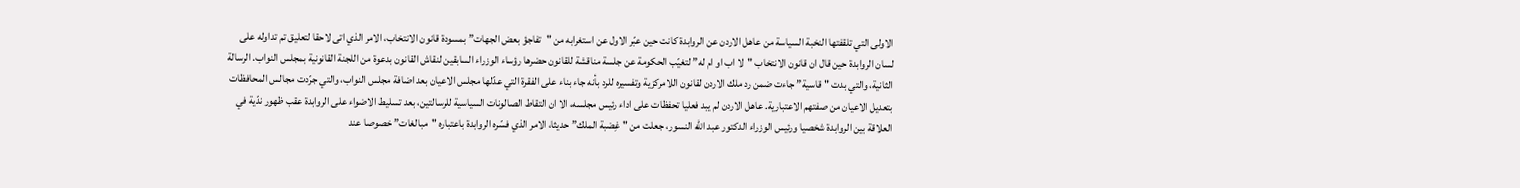الاولى التي تلقفتها النخبة السياسة من عاهل الاردن عن الروابدة كانت حين عبّر الاول عن استغرابه من "تفاجؤ بعض الجهات” بمسودة قانون الانتخاب، الامر الذي اتى لاحقا لتعليق تم تداوله على لسان الروابدة حين قال ان قانون الانتخاب "لا اب او ام له” لتغيّب الحكومة عن جلسة مناقشة للقانون حضرها رؤساء الوزراء السابقين لنقاش القانون بدعوة من اللجنة القانونية بمجلس النواب. الرسالة الثانية، والتي بدت "قاسية” جاءت ضمن رد ملك الاردن لقانون اللامركزية وتفسيره للرد بأنه جاء بناء على الفقرة التي عدّلها مجلس الاعيان بعد اضافة مجلس النواب، والتي جرّدت مجالس المحافظات بتعديل الاعيان من صفتهم الاعتبارية. عاهل الاردن لم يبد فعليا تحفظات على اداء رئيس مجلسه، الا ان التقاط الصالونات السياسية للرسالتين، بعد تسليط الاضواء على الروابدة عقب ظهور ندّية في العلاقة بين الروابدة شخصيا ورئيس الوزراء الدكتور عبد الله النسور، جعلت من "غِضبة الملك” حديثا، الامر الذي فسّره الروابدة باعتباره "مبالغات” خصوصا عند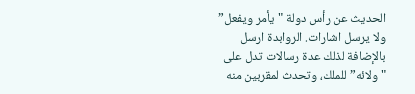الحديث عن رأس دولة "يأمر ويفعل” ولا يرسل اشارات. الروابدة ارسل بالإضافة لذلك عدة رسالات تدل على "ولائه” للملك، وتحدث لمقربين منه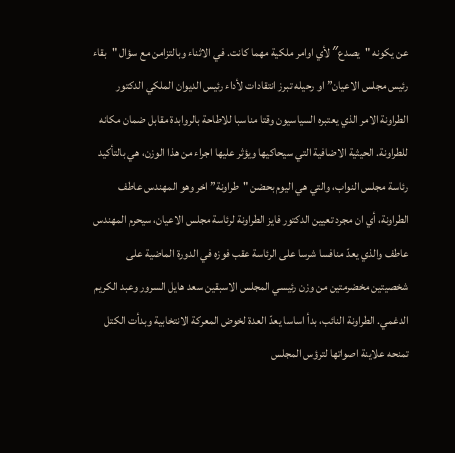عن يكونه "يصدع″ لأي اوامر ملكية مهما كانت. في الاثناء وبالتزامن مع سؤال "بقاء رئيس مجلس الاعيان” او رحيله تبرز انتقادات لأداء رئيس الديوان الملكي الدكتور الطراونة الامر الذي يعتبره السياسيون وقتا مناسبا للاطاحة بالروابدة مقابل ضمان مكانه للطراونة. الحيثية الاضافية التي سيحاكيها ويؤثر عليها اجراء من هذا الوزن، هي بالتأكيد رئاسة مجلس النواب، والتي هي اليوم بحضن "طراونة” اخر وهو المهندس عاطف الطراونة، أي ان مجرد تعيين الدكتور فايز الطراونة لرئاسة مجلس الاعيان، سيحرم المهندس عاطف والذي يعدّ منافسا شرسا على الرئاسة عقب فوزه في الدورة الماضية على شخصيتين مخضرمتين من وزن رئيسي المجلس الاسبقين سعد هايل السرور وعبد الكريم الدغمي. الطراونة النائب، بدأ اساسا يعدّ العدة لخوض المعركة الانتخابية وبدأت الكتل تمنحه علاينة اصواتها لترؤس المجلس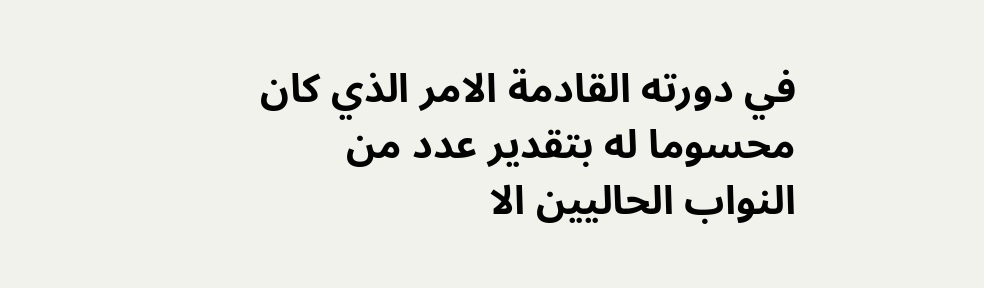في دورته القادمة الامر الذي كان محسوما له بتقدير عدد من النواب الحاليين الا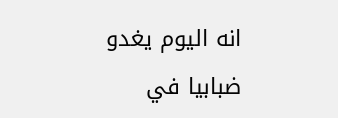انه اليوم يغدو ضبابيا في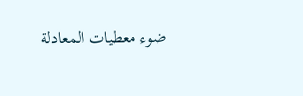ضوء معطيات المعادلة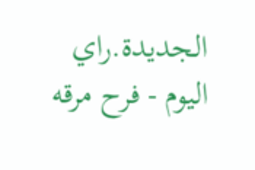الجديدة.راي اليوم - فرح مرقه